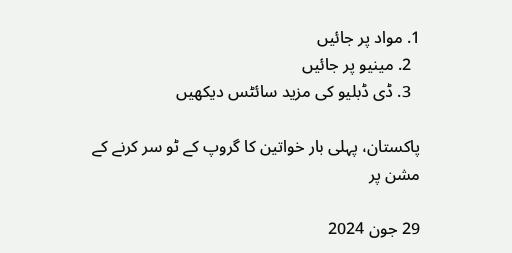1. مواد پر جائیں
  2. مینیو پر جائیں
  3. ڈی ڈبلیو کی مزید سائٹس دیکھیں

پاکستان، پہلی بار خواتین کا گروپ کے ٹو سر کرنے کے مشن پر

29 جون 2024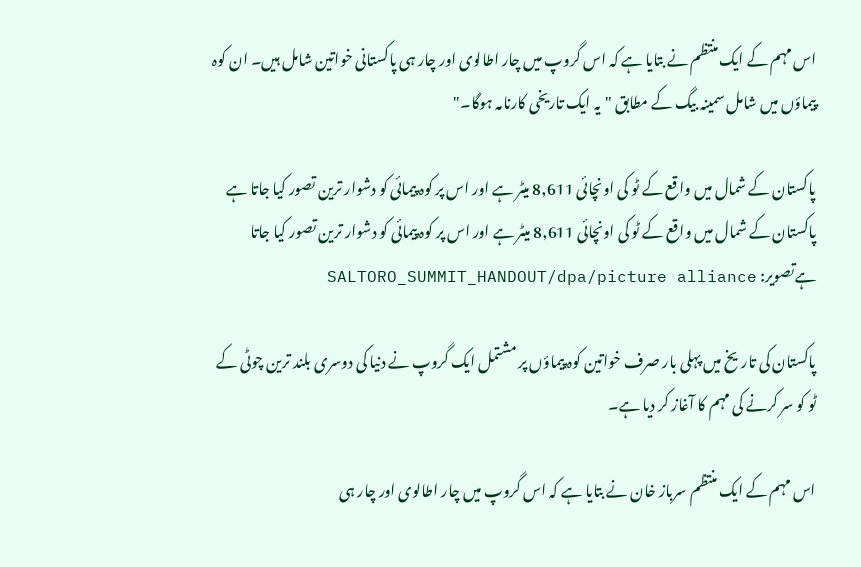اس مہم کے ایک منتظم نے بتایا ہے کہ اس گروپ میں چار اطالوی اور چار ہی پاکستانی خواتین شامل ہیں۔ ان کوہ پیماؤں میں شامل سمینہ بیگ کے مطابق "یہ ایک تاریخی کارنامہ ہوگا۔"

پاکستان کے شمال میں واقع کے ٹو کی اونچائی 8,611 میٹر ہے اور اس پر کوہ پیمائی کو دشوار ترین تصور کیا جاتا ہے
پاکستان کے شمال میں واقع کے ٹو کی اونچائی 8,611 میٹر ہے اور اس پر کوہ پیمائی کو دشوار ترین تصور کیا جاتا ہےتصویر: SALTORO_SUMMIT_HANDOUT/dpa/picture alliance

پاکستان کی تاریخ میں پہلی بار صرف خواتین کوہ پیماؤں پر مشتمل ایک گروپ نے دنیا کی دوسری بلند ترین چوٹی کے ٹو کو سر کرنے کی مہم کا آغاز کر دیا ہے۔

اس مہم کے ایک منتظم سرباز خان نے بتایا ہے کہ اس گروپ میں چار اطالوی اور چار ہی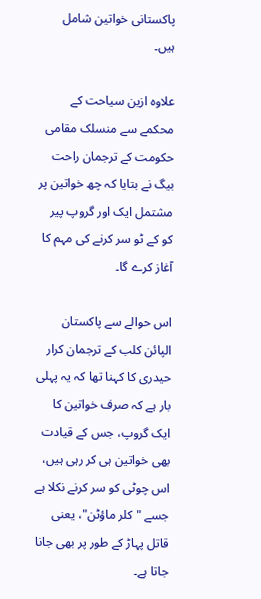پاکستانی خواتین شامل ہیں۔

علاوہ ازین سیاحت کے محکمے سے منسلک مقامی حکومت کے ترجمان راحت بیگ نے بتایا کہ چھ خواتین پر مشتمل ایک اور گروپ پیر کو کے ٹو سر کرنے کی مہم کا آغاز کرے گا۔

اس حوالے سے پاکستان الپائن کلب کے ترجمان کرار حیدری کا کہنا تھا کہ یہ پہلی بار ہے کہ صرف خواتین کا ایک گروپ، جس کے قیادت بھی خواتین ہی کر رہی ہیں، اس چوٹی کو سر کرنے نکلا ہے جسے "کلر ماؤٹن"، یعنی قاتل پہاڑ کے طور پر بھی جانا جاتا ہے۔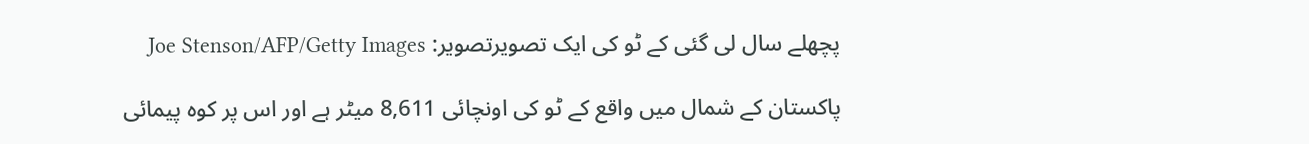پچھلے سال لی گئی کے ٹو کی ایک تصویرتصویر: Joe Stenson/AFP/Getty Images

پاکستان کے شمال میں واقع کے ٹو کی اونچائی 8,611 میٹر ہے اور اس پر کوہ پیمائی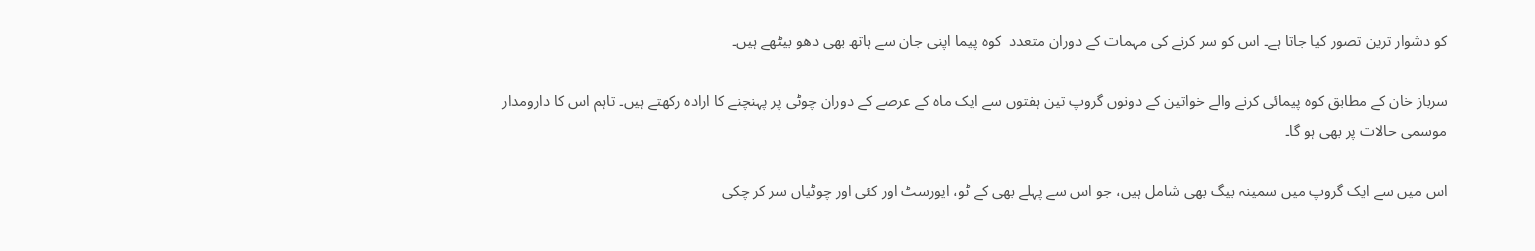کو دشوار ترین تصور کیا جاتا ہے۔ اس کو سر کرنے کی مہمات کے دوران متعدد  کوہ پیما اپنی جان سے ہاتھ بھی دھو بیٹھے ہیں۔

سرباز خان کے مطابق کوہ پیمائی کرنے والے خواتین کے دونوں گروپ تین ہفتوں سے ایک ماہ کے عرصے کے دوران چوٹی پر پہنچنے کا ارادہ رکھتے ہیں۔ تاہم اس کا دارومدار موسمی حالات پر بھی ہو گا۔

اس میں سے ایک گروپ میں سمینہ بیگ بھی شامل ہیں، جو اس سے پہلے بھی کے ٹو، ایورسٹ اور کئی اور چوٹیاں سر کر چکی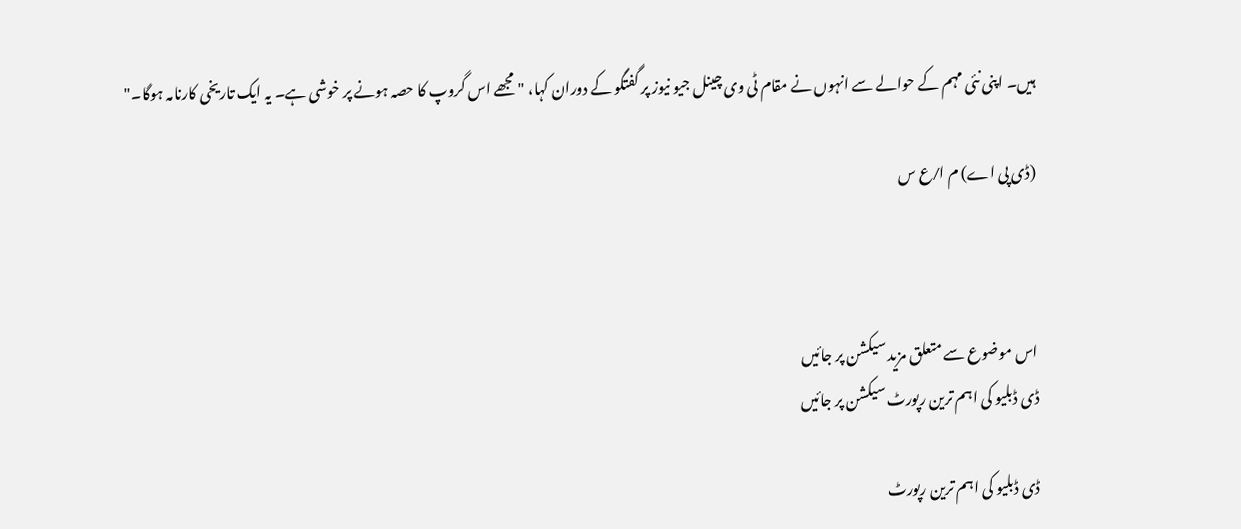ہیں۔ اپنی نئی مہم کے حوالے سے انہوں نے مقام ٹی وی چینل جیو نیوز پر گفتگو کے دوران کہا، "مجھے اس گروپ کا حصہ ہونے پر خوشی ہے۔ یہ ایک تاریخی کارنامہ ہوگا۔"

(ڈی پی اے) م ا ⁄ ع س



اس موضوع سے متعلق مزید سیکشن پر جائیں
ڈی ڈبلیو کی اہم ترین رپورٹ سیکشن پر جائیں

ڈی ڈبلیو کی اہم ترین رپورٹ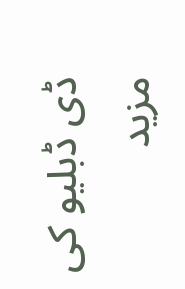ڈی ڈبلیو کی مزید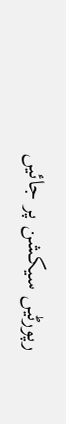رپورٹیں سیکشن پر جائیں